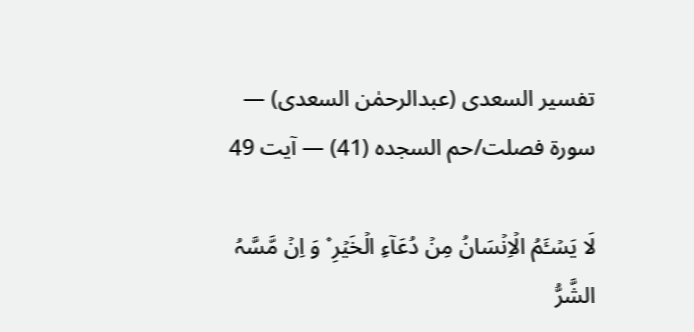تفسیر السعدی (عبدالرحمٰن السعدی) — سورۃ فصلت/حم السجده (41) — آیت 49

لَا یَسۡـَٔمُ الۡاِنۡسَانُ مِنۡ دُعَآءِ الۡخَیۡرِ ۫ وَ اِنۡ مَّسَّہُ الشَّرُّ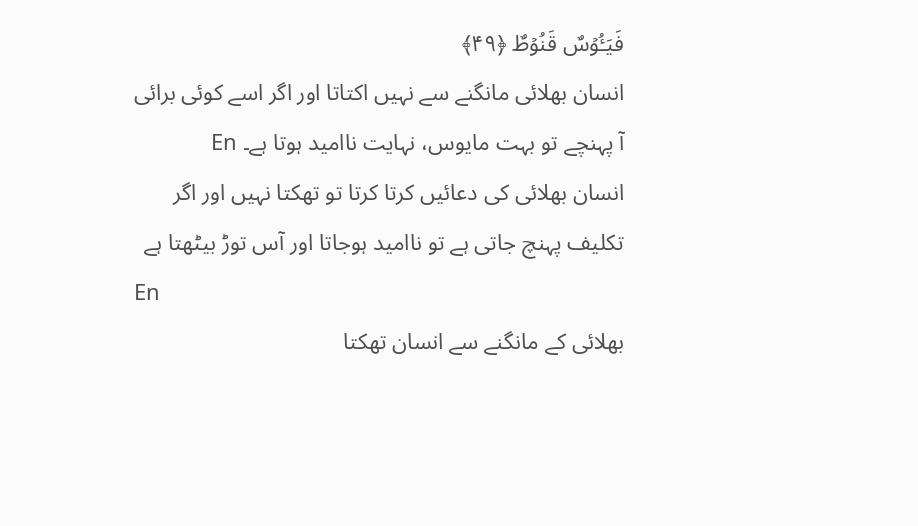فَیَـُٔوۡسٌ قَنُوۡطٌ ﴿۴۹﴾
انسان بھلائی مانگنے سے نہیں اکتاتا اور اگر اسے کوئی برائی آ پہنچے تو بہت مایوس، نہایت ناامید ہوتا ہے۔ En
انسان بھلائی کی دعائیں کرتا کرتا تو تھکتا نہیں اور اگر تکلیف پہنچ جاتی ہے تو ناامید ہوجاتا اور آس توڑ بیٹھتا ہے
En
بھلائی کے مانگنے سے انسان تھکتا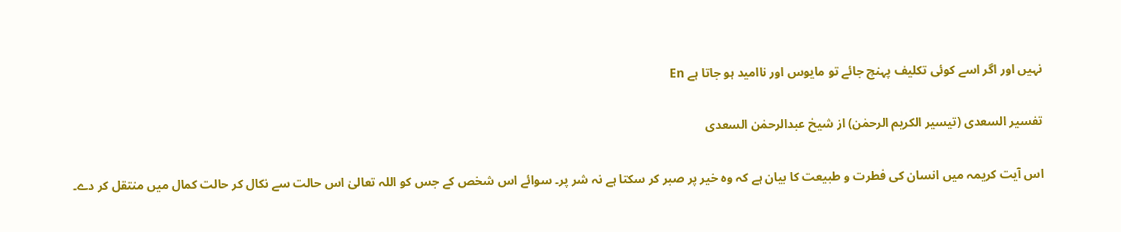نہیں اور اگر اسے کوئی تکلیف پہنچ جائے تو مایوس اور ناامید ہو جاتا ہے En

تفسیر السعدی (تیسیر الکریم الرحمٰن) از شیخ عبدالرحمٰن السعدی

اس آیت کریمہ میں انسان کی فطرت و طبیعت کا بیان ہے کہ وہ خیر پر صبر کر سکتا ہے نہ شر پر۔ سوائے اس شخص کے جس کو اللہ تعالیٰ اس حالت سے نکال کر حالت کمال میں منتقل کر دے۔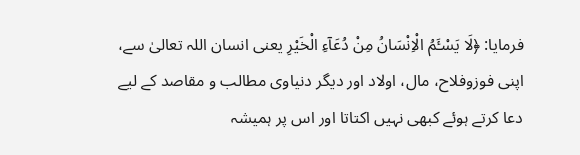فرمایا: ﴿لَا یَسْـَٔمُ الْاِنْسَانُ مِنْ دُعَآءِ الْخَیْرِ یعنی انسان اللہ تعالیٰ سے، اپنی فوزوفلاح، مال، اولاد اور دیگر دنیاوی مطالب و مقاصد کے لیے دعا کرتے ہوئے کبھی نہیں اکتاتا اور اس پر ہمیشہ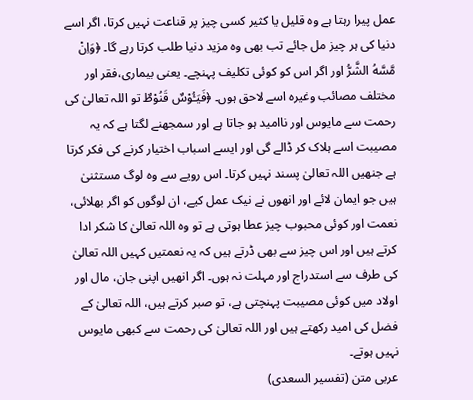عمل پیرا رہتا ہے وہ قلیل یا کثیر کسی چیز پر قناعت نہیں کرتا، اگر اسے دنیا کی ہر چیز مل جائے تب بھی وہ مزید دنیا طلب کرتا رہے گا۔ ﴿وَاِنْ مَّسَّهُ الشَّرُّ اور اگر اس کو کوئی تکلیف پہنچے۔ یعنی بیماری،فقر اور مختلف مصائب وغیرہ اسے لاحق ہوں۔ ﴿فَیَـُٔوْسٌ قَنُوْطٌ تو اللہ تعالیٰ کی رحمت سے مایوس اور ناامید ہو جاتا ہے اور سمجھنے لگتا ہے کہ یہ مصیبت اسے ہلاک کر ڈالے گی اور ایسے اسباب اختیار کرنے کی فکر کرتا ہے جنھیں اللہ تعالیٰ پسند نہیں کرتا۔ اس رویے سے وہ لوگ مستثنیٰ ہیں جو ایمان لائے اور انھوں نے نیک عمل کیے، ان لوگوں کو اگر بھلائی، نعمت اور کوئی محبوب چیز عطا ہوتی ہے تو وہ اللہ تعالیٰ کا شکر ادا کرتے ہیں اور اس چیز سے بھی ڈرتے ہیں کہ یہ نعمتیں کہیں اللہ تعالیٰ کی طرف سے استدراج اور مہلت نہ ہوں۔ اگر انھیں اپنی جان، مال اور اولاد میں کوئی مصیبت پہنچتی ہے، تو صبر کرتے ہیں، اللہ تعالیٰ کے فضل کی امید رکھتے ہیں اور اللہ تعالیٰ کی رحمت سے کبھی مایوس نہیں ہوتے۔
عربی متن (تفسیر السعدی)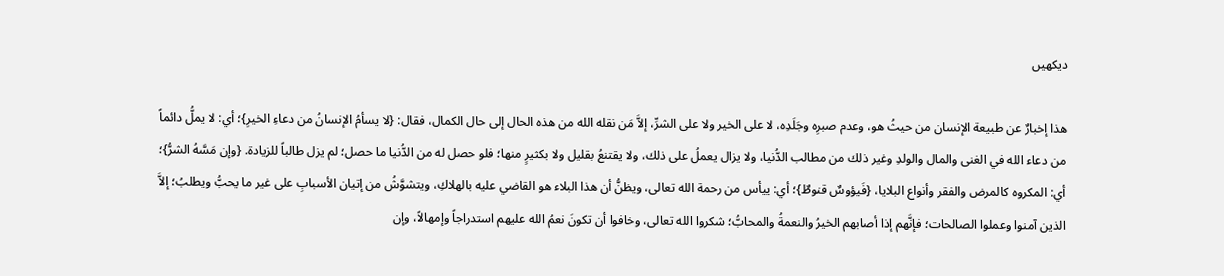دیکھیں

هذا إخبارٌ عن طبيعة الإنسان من حيثُ هو، وعدم صبرِه وجَلَدِه، لا على الخير ولا على الشرِّ، إلاَّ مَن نقله الله من هذه الحال إلى حال الكمال، فقال: {لا يسأمُ الإنسانُ من دعاءِ الخيرِ}؛ أي: لا يملُّ دائماً من دعاء الله في الغنى والمال والولدِ وغير ذلك من مطالب الدُّنيا، ولا يزال يعملُ على ذلك، ولا يقتنعُ بقليل ولا بكثيرٍ منها؛ فلو حصل له من الدُّنيا ما حصل؛ لم يزل طالباً للزيادة. {وإن مَسَّهُ الشرُّ}؛ أي: المكروه كالمرض والفقر وأنواع البلايا، {فَيؤوسٌ قنوطٌ}؛ أي: ييأس من رحمة الله تعالى، ويظنُّ أن هذا البلاء هو القاضي عليه بالهلاكِ، ويتشوَّشُ من إتيان الأسبابِ على غير ما يحبُّ ويطلبُ؛ إلاَّ الذين آمنوا وعملوا الصالحات؛ فإنَّهم إذا أصابهم الخيرُ والنعمةُ والمحابُّ؛ شكروا الله تعالى، وخافوا أن تكونَ نعمُ الله عليهم استدراجاً وإمهالاً، وإن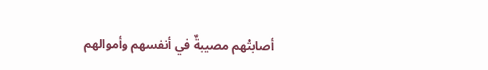أصابتْهم مصيبةٌ في أنفسهم وأموالهم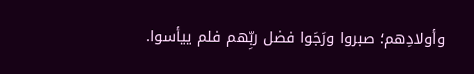وأولادِهم؛ صبروا ورَجَوا فضل ربِّهم فلم ييأسوا.